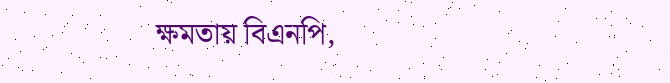ক্ষমতায় বিএনপি,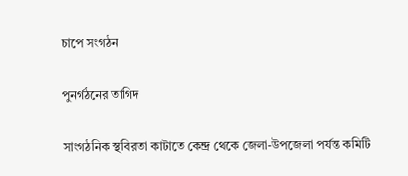চাপে সংগঠন

পুনর্গঠনের তাগিদ

সাংগঠনিক স্থবিরতা কাটাতে কেন্দ্র থেকে জেলা-উপজেলা পর্যন্ত কমিটি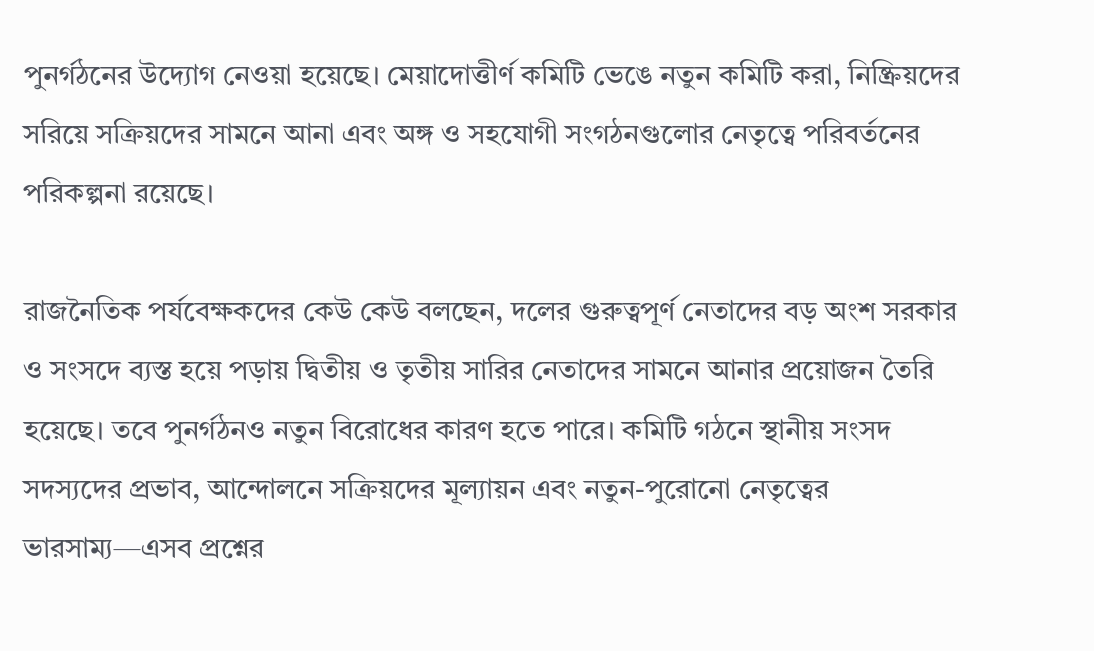পুনর্গঠনের উদ্যোগ নেওয়া হয়েছে। মেয়াদোত্তীর্ণ কমিটি ভেঙে নতুন কমিটি করা, নিষ্ক্রিয়দের সরিয়ে সক্রিয়দের সামনে আনা এবং অঙ্গ ও সহযোগী সংগঠনগুলোর নেতৃত্বে পরিবর্তনের পরিকল্পনা রয়েছে।

রাজনৈতিক পর্যবেক্ষকদের কেউ কেউ বলছেন, দলের গুরুত্বপূর্ণ নেতাদের বড় অংশ সরকার ও সংসদে ব্যস্ত হয়ে পড়ায় দ্বিতীয় ও তৃতীয় সারির নেতাদের সামনে আনার প্রয়োজন তৈরি হয়েছে। তবে পুনর্গঠনও নতুন বিরোধের কারণ হতে পারে। কমিটি গঠনে স্থানীয় সংসদ সদস্যদের প্রভাব, আন্দোলনে সক্রিয়দের মূল্যায়ন এবং নতুন-পুরোনো নেতৃত্বের ভারসাম্য—এসব প্রশ্নের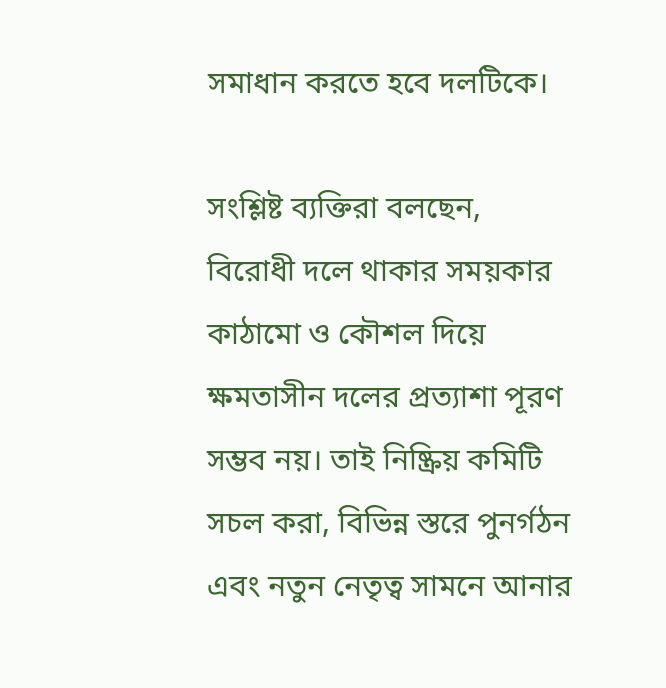সমাধান করতে হবে দলটিকে।

সংশ্লিষ্ট ব্যক্তিরা বলছেন, বিরোধী দলে থাকার সময়কার কাঠামো ও কৌশল দিয়ে ক্ষমতাসীন দলের প্রত্যাশা পূরণ সম্ভব নয়। তাই নিষ্ক্রিয় কমিটি সচল করা, বিভিন্ন স্তরে পুনর্গঠন এবং নতুন নেতৃত্ব সামনে আনার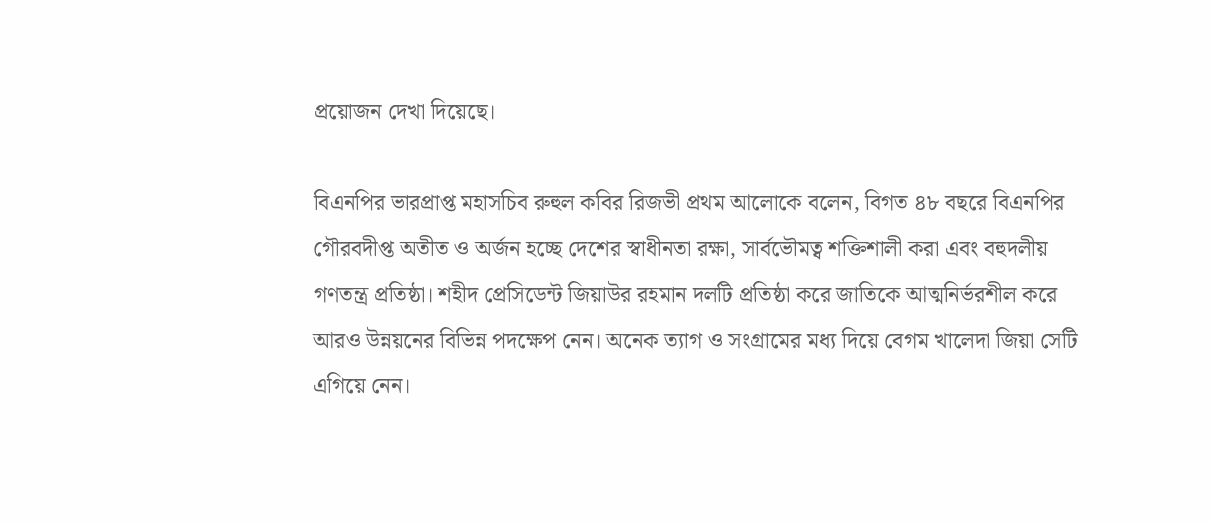প্রয়োজন দেখা দিয়েছে।

বিএনপির ভারপ্রাপ্ত মহাসচিব রুহুল কবির রিজভী প্রথম আলোকে বলেন, বিগত ৪৮ বছরে বিএনপির গৌরবদীপ্ত অতীত ও অর্জন হচ্ছে দেশের স্বাধীনতা রক্ষা, সার্বভৌমত্ব শক্তিশালী করা এবং বহুদলীয় গণতন্ত্র প্রতিষ্ঠা। শহীদ প্রেসিডেন্ট জিয়াউর রহমান দলটি প্রতিষ্ঠা করে জাতিকে আত্মনির্ভরশীল করে আরও উন্নয়নের বিভিন্ন পদক্ষেপ নেন। অনেক ত্যাগ ও সংগ্রামের মধ্য দিয়ে বেগম খালেদা জিয়া সেটি এগিয়ে নেন।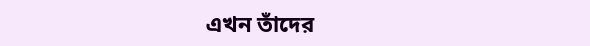এখন তাঁদের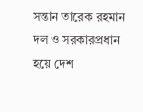সন্তান তারেক রহমান দল ও সরকারপ্রধান হয়ে দেশ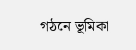গঠনে ভূমিকা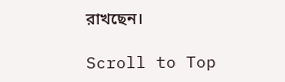রাখছেন।

Scroll to Top